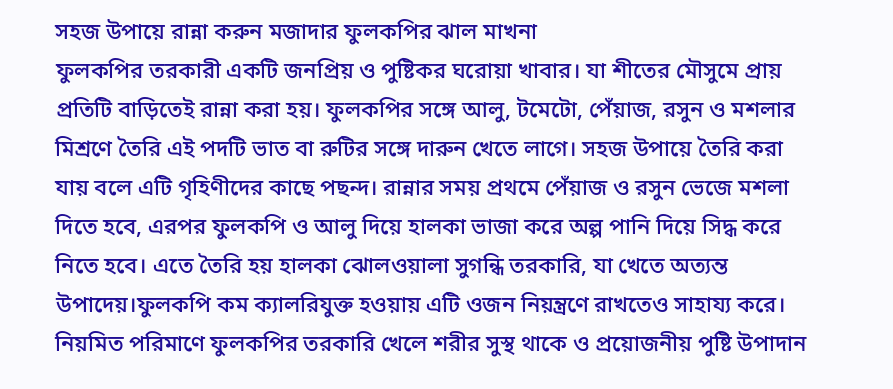সহজ উপায়ে রান্না করুন মজাদার ফুলকপির ঝাল মাখনা
ফুলকপির তরকারী একটি জনপ্রিয় ও পুষ্টিকর ঘরোয়া খাবার। যা শীতের মৌসুমে প্রায় প্রতিটি বাড়িতেই রান্না করা হয়। ফুলকপির সঙ্গে আলু, টমেটো, পেঁয়াজ, রসুন ও মশলার মিশ্রণে তৈরি এই পদটি ভাত বা রুটির সঙ্গে দারুন খেতে লাগে। সহজ উপায়ে তৈরি করা যায় বলে এটি গৃহিণীদের কাছে পছন্দ। রান্নার সময় প্রথমে পেঁয়াজ ও রসুন ভেজে মশলা দিতে হবে, এরপর ফুলকপি ও আলু দিয়ে হালকা ভাজা করে অল্প পানি দিয়ে সিদ্ধ করে নিতে হবে। এতে তৈরি হয় হালকা ঝোলওয়ালা সুগন্ধি তরকারি, যা খেতে অত্যন্ত উপাদেয়।ফুলকপি কম ক্যালরিযুক্ত হওয়ায় এটি ওজন নিয়ন্ত্রণে রাখতেও সাহায্য করে। নিয়মিত পরিমাণে ফুলকপির তরকারি খেলে শরীর সুস্থ থাকে ও প্রয়োজনীয় পুষ্টি উপাদান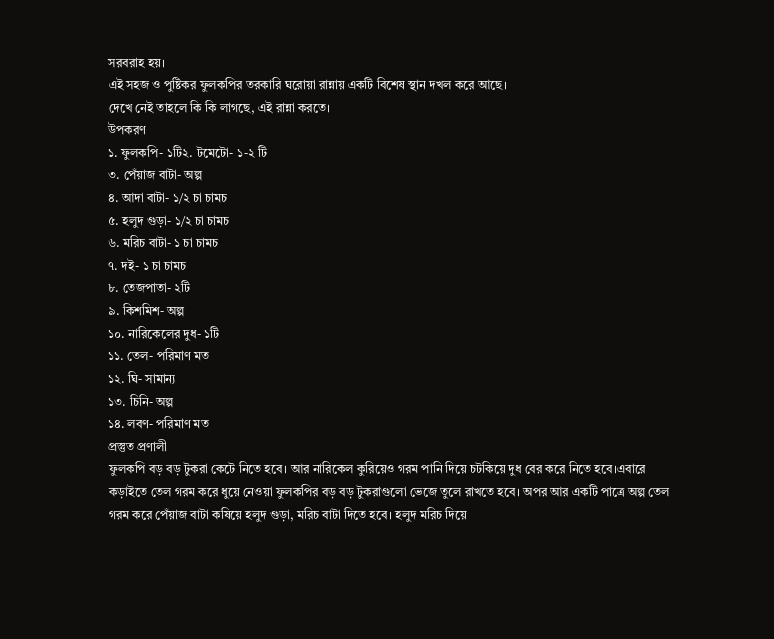সরবরাহ হয়।
এই সহজ ও পুষ্টিকর ফুলকপির তরকারি ঘরোয়া রান্নায় একটি বিশেষ স্থান দখল করে আছে।
দেখে নেই তাহলে কি কি লাগছে, এই রান্না করতে।
উপকরণ
১. ফুলকপি- ১টি২. টমেটো- ১-২ টি
৩. পেঁয়াজ বাটা- অল্প
৪. আদা বাটা- ১/২ চা চামচ
৫. হলুদ গুড়া- ১/২ চা চামচ
৬. মরিচ বাটা- ১ চা চামচ
৭. দই- ১ চা চামচ
৮. তেজপাতা- ২টি
৯. কিশমিশ- অল্প
১০. নারিকেলের দুধ- ১টি
১১. তেল- পরিমাণ মত
১২. ঘি- সামান্য
১৩. চিনি- অল্প
১৪. লবণ- পরিমাণ মত
প্রস্তুত প্রণালী
ফুলকপি বড় বড় টুকরা কেটে নিতে হবে। আর নারিকেল কুরিয়েও গরম পানি দিয়ে চটকিয়ে দুধ বের করে নিতে হবে।এবারে কড়াইতে তেল গরম করে ধুয়ে নেওয়া ফুলকপির বড় বড় টুকরাগুলো ভেজে তুলে রাখতে হবে। অপর আর একটি পাত্রে অল্প তেল গরম করে পেঁয়াজ বাটা কষিয়ে হলুদ গুড়া, মরিচ বাটা দিতে হবে। হলুদ মরিচ দিয়ে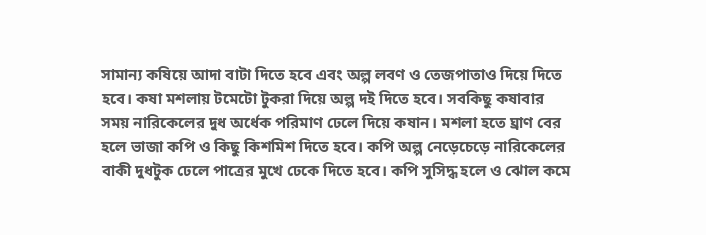সামান্য কষিয়ে আদা বাটা দিতে হবে এবং অল্প লবণ ও তেজপাতাও দিয়ে দিতে হবে। কষা মশলায় টমেটো টুকরা দিয়ে অল্প দই দিতে হবে। সবকিছু কষাবার সময় নারিকেলের দুধ অর্ধেক পরিমাণ ঢেলে দিয়ে কষান। মশলা হতে ঘ্রাণ বের হলে ভাজা কপি ও কিছু কিশমিশ দিতে হবে। কপি অল্প নেড়েচেড়ে নারিকেলের বাকী দুধটুক ঢেলে পাত্রের মুখে ঢেকে দিতে হবে। কপি সুসিদ্ধ হলে ও ঝোল কমে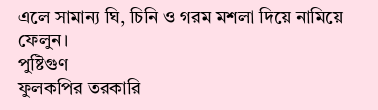এলে সামান্য ঘি, চিনি ও গরম মশলা দিয়ে নামিয়ে ফেলুন।
পুষ্টিগুণ
ফুলকপির তরকারি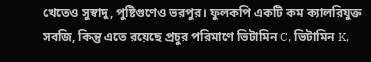খেতেও সুস্বাদু, পুষ্টিগুণেও ভরপুর। ফুলকপি একটি কম ক্যালরিযুক্ত সবজি, কিন্তু এতে রয়েছে প্রচুর পরিমাণে ভিটামিন C, ভিটামিন K,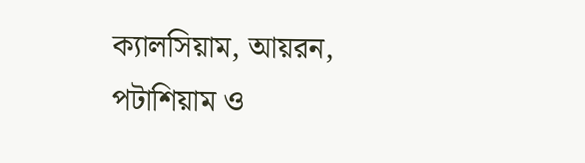ক্যালসিয়াম, আয়রন, পটাশিয়াম ও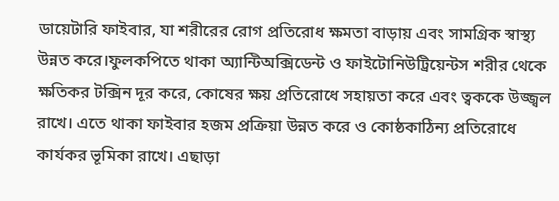ডায়েটারি ফাইবার, যা শরীরের রোগ প্রতিরোধ ক্ষমতা বাড়ায় এবং সামগ্রিক স্বাস্থ্য উন্নত করে।ফুলকপিতে থাকা অ্যান্টিঅক্সিডেন্ট ও ফাইটোনিউট্রিয়েন্টস শরীর থেকে ক্ষতিকর টক্সিন দূর করে, কোষের ক্ষয় প্রতিরোধে সহায়তা করে এবং ত্বককে উজ্জ্বল রাখে। এতে থাকা ফাইবার হজম প্রক্রিয়া উন্নত করে ও কোষ্ঠকাঠিন্য প্রতিরোধে কার্যকর ভূমিকা রাখে। এছাড়া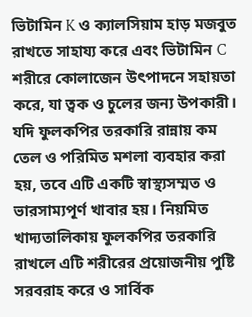ভিটামিন K ও ক্যালসিয়াম হাড় মজবুত রাখতে সাহায্য করে এবং ভিটামিন C শরীরে কোলাজেন উৎপাদনে সহায়তা করে, যা ত্বক ও চুলের জন্য উপকারী।
যদি ফুলকপির তরকারি রান্নায় কম তেল ও পরিমিত মশলা ব্যবহার করা হয়, তবে এটি একটি স্বাস্থ্যসম্মত ও ভারসাম্যপূর্ণ খাবার হয়। নিয়মিত খাদ্যতালিকায় ফুলকপির তরকারি রাখলে এটি শরীরের প্রয়োজনীয় পুষ্টি সরবরাহ করে ও সার্বিক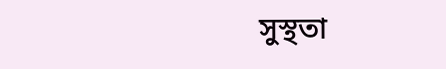সুস্থতা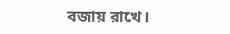বজায় রাখে।